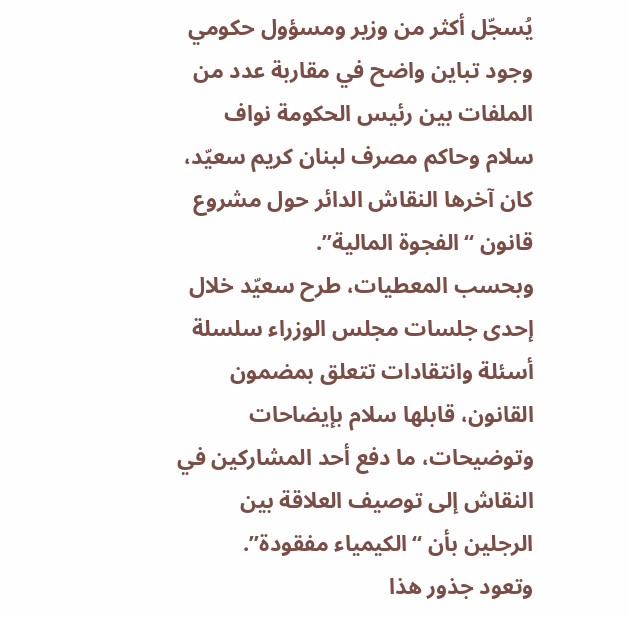يُسجّل أكثر من وزير ومسؤول حكومي وجود تباين واضح في مقاربة عدد من الملفات بين رئيس الحكومة نواف سلام وحاكم مصرف لبنان كريم سعيّد، كان آخرها النقاش الدائر حول مشروع قانون “الفجوة المالية”.
وبحسب المعطيات، طرح سعيّد خلال إحدى جلسات مجلس الوزراء سلسلة أسئلة وانتقادات تتعلق بمضمون القانون، قابلها سلام بإيضاحات وتوضيحات، ما دفع أحد المشاركين في النقاش إلى توصيف العلاقة بين الرجلين بأن “الكيمياء مفقودة”.
وتعود جذور هذا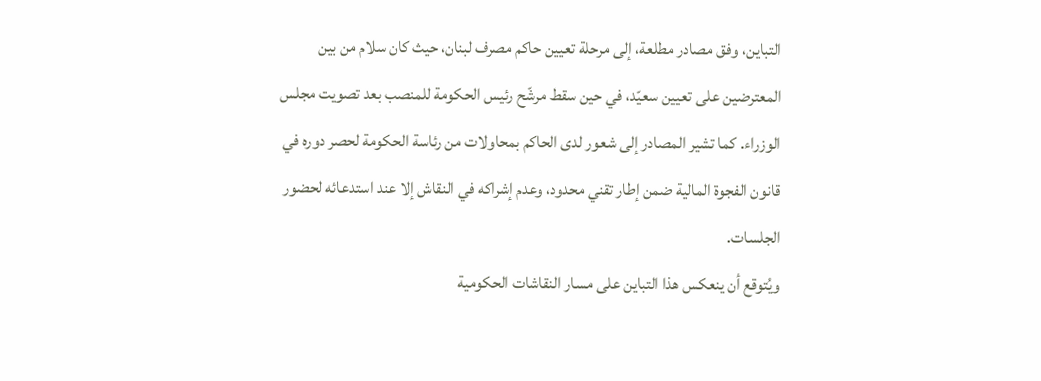التباين، وفق مصادر مطلعة، إلى مرحلة تعيين حاكم مصرف لبنان، حيث كان سلام من بين المعترضين على تعيين سعيّد، في حين سقط مرشّح رئيس الحكومة للمنصب بعد تصويت مجلس الوزراء. كما تشير المصادر إلى شعور لدى الحاكم بمحاولات من رئاسة الحكومة لحصر دوره في قانون الفجوة المالية ضمن إطار تقني محدود، وعدم إشراكه في النقاش إلا عند استدعائه لحضور الجلسات.
ويُتوقع أن ينعكس هذا التباين على مسار النقاشات الحكومية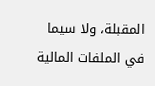المقبلة، ولا سيما في الملفات المالية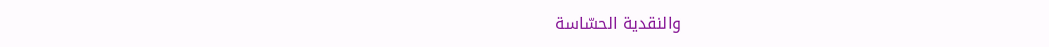والنقدية الحسّاسة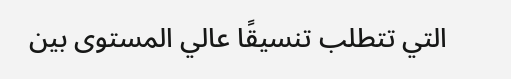التي تتطلب تنسيقًا عالي المستوى بين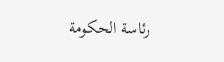رئاسة الحكومة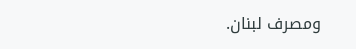ومصرف لبنان.